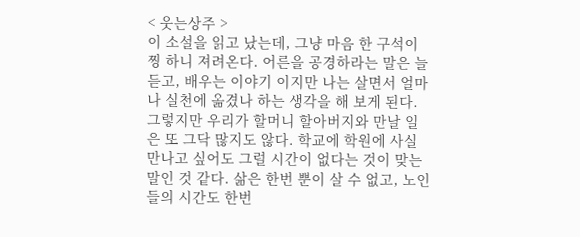< 웃는상주 >
이 소설을 읽고 났는데, 그냥 마음 한 구석이 찡 하니 져려온다. 어른을 공경하라는 말은 늘 듣고, 배우는 이야기 이지만 나는 살면서 얼마나 실천에 옮겼나 하는 생각을 해 보게 된다. 그렇지만 우리가 할머니 할아버지와 만날 일은 또 그닥 많지도 않다. 학교에 학원에 사실 만나고 싶어도 그럴 시간이 없다는 것이 맞는 말인 것 같다. 삶은 한번 뿐이 살 수 없고, 노인들의 시간도 한번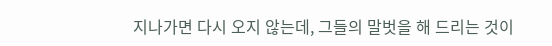지나가면 다시 오지 않는데, 그들의 말벗을 해 드리는 것이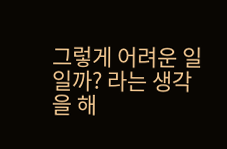그렇게 어려운 일일까? 라는 생각을 해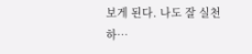보게 된다. 나도 잘 실천하…